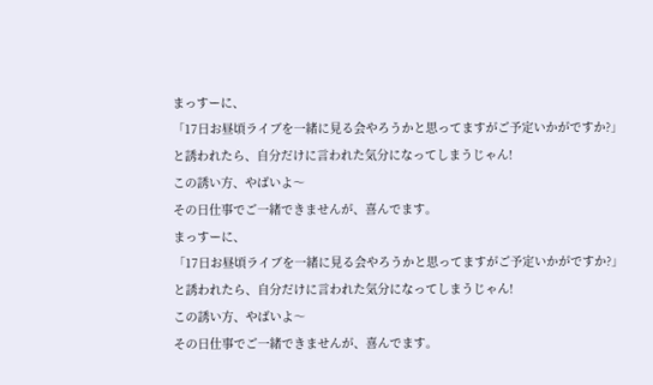まっすーに、
「17日お昼頃ライブを一緒に見る会やろうかと思ってますがご予定いかがですか?」
と誘われたら、自分だけに言われた気分になってしまうじゃん!
この誘い方、やばいよ〜
その日仕事でご一緒できませんが、喜んでます。
まっすーに、
「17日お昼頃ライブを一緒に見る会やろうかと思ってますがご予定いかがですか?」
と誘われたら、自分だけに言われた気分になってしまうじゃん!
この誘い方、やばいよ〜
その日仕事でご一緒できませんが、喜んでます。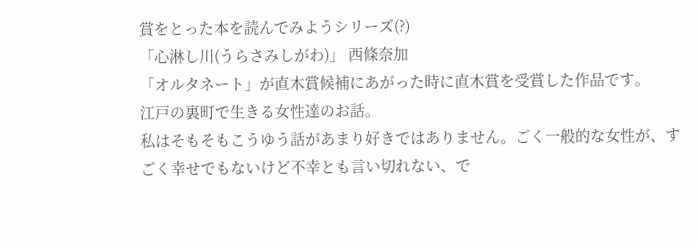賞をとった本を読んでみようシリーズ(?)
「心淋し川(うらさみしがわ)」 西條奈加
「オルタネート」が直木賞候補にあがった時に直木賞を受賞した作品です。
江戸の裏町で生きる女性達のお話。
私はそもそもこうゆう話があまり好きではありません。ごく一般的な女性が、すごく幸せでもないけど不幸とも言い切れない、で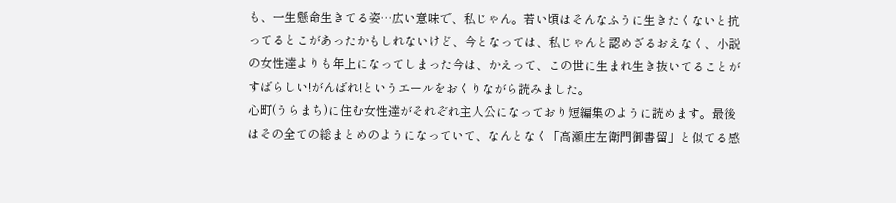も、一生懸命生きてる姿…広い意味で、私じゃん。若い頃はそんなふうに生きたくないと抗ってるとこがあったかもしれないけど、今となっては、私じゃんと認めざるおえなく、小説の女性達よりも年上になってしまった今は、かえって、この世に生まれ生き抜いてることがすばらしい!がんばれ!というエールをおくりながら読みました。
心町(うらまち)に住む女性達がそれぞれ主人公になっており短編集のように読めます。最後はその全ての総まとめのようになっていて、なんとなく「高瀬庄左衛門御書留」と似てる感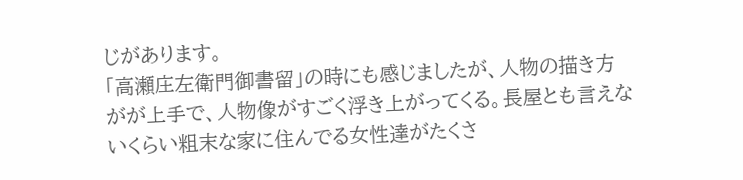じがあります。
「高瀬庄左衛門御書留」の時にも感じましたが、人物の描き方がが上手で、人物像がすごく浮き上がってくる。長屋とも言えないくらい粗末な家に住んでる女性達がたくさ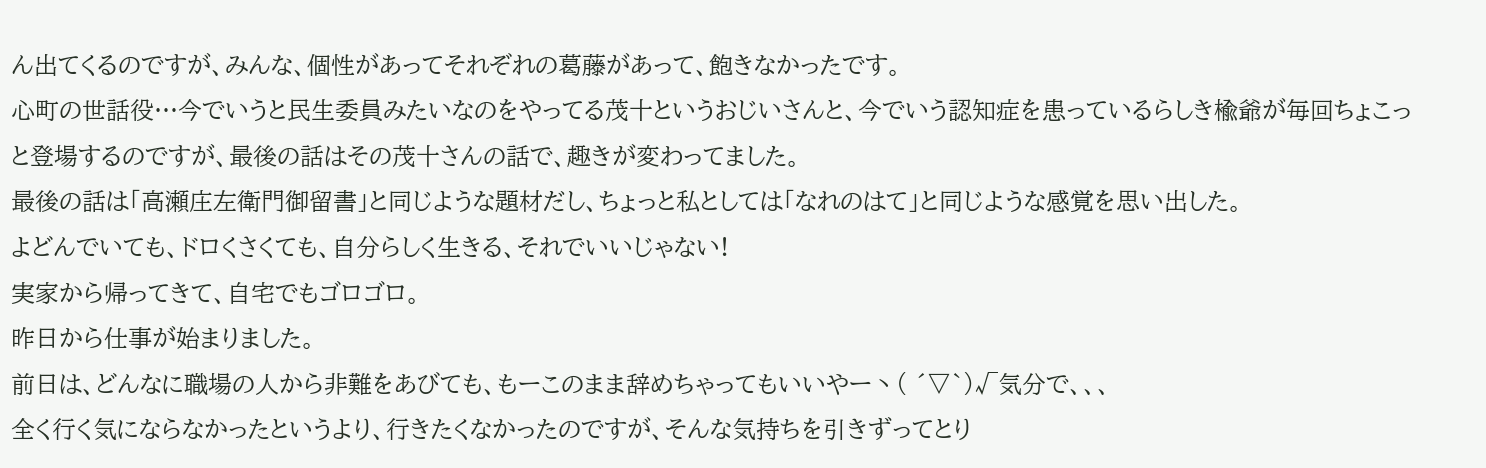ん出てくるのですが、みんな、個性があってそれぞれの葛藤があって、飽きなかったです。
心町の世話役…今でいうと民生委員みたいなのをやってる茂十というおじいさんと、今でいう認知症を患っているらしき楡爺が毎回ちょこっと登場するのですが、最後の話はその茂十さんの話で、趣きが変わってました。
最後の話は「高瀬庄左衛門御留書」と同じような題材だし、ちょっと私としては「なれのはて」と同じような感覚を思い出した。
よどんでいても、ドロくさくても、自分らしく生きる、それでいいじゃない!
実家から帰ってきて、自宅でもゴロゴロ。
昨日から仕事が始まりました。
前日は、どんなに職場の人から非難をあびても、もーこのまま辞めちゃってもいいやー丶( ´▽`)√気分で、、、
全く行く気にならなかったというより、行きたくなかったのですが、そんな気持ちを引きずってとり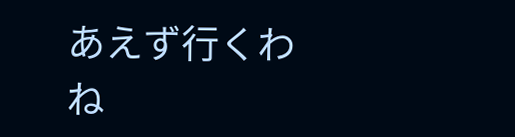あえず行くわね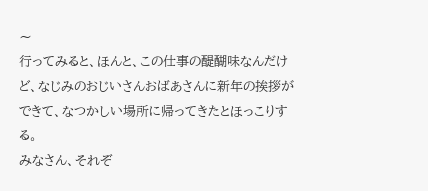〜
行ってみると、ほんと、この仕事の醍醐味なんだけど、なじみのおじいさんおばあさんに新年の挨拶ができて、なつかしい場所に帰ってきたとほっこりする。
みなさん、それぞ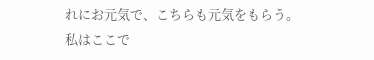れにお元気で、こちらも元気をもらう。
私はここで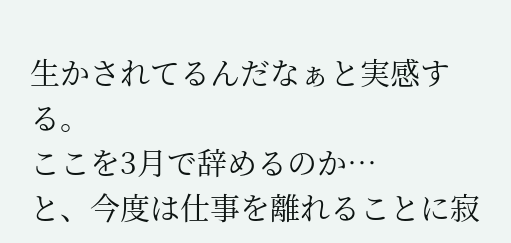生かされてるんだなぁと実感する。
ここを3月で辞めるのか…
と、今度は仕事を離れることに寂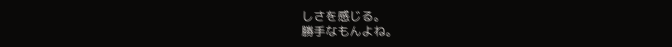しさを感じる。
勝手なもんよね。